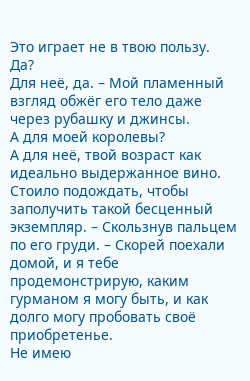Это играет не в твою пользу.
Да?
Для неё, да. – Мой пламенный взгляд обжёг его тело даже через рубашку и джинсы.
А для моей королевы?
А для неё, твой возраст как идеально выдержанное вино. Стоило подождать, чтобы заполучить такой бесценный экземпляр. – Скользнув пальцем по его груди. – Скорей поехали домой, и я тебе продемонстрирую, каким гурманом я могу быть, и как долго могу пробовать своё приобретенье.
Не имею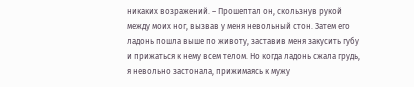никаких возражений. – Прошептал он, скользнув рукой между моих ног, вызвав у меня невольный стон. Затем его ладонь пошла выше по животу, заставив меня закусить губу и прижаться к нему всем телом. Но когда ладонь сжала грудь, я невольно застонала, прижимаясь к мужу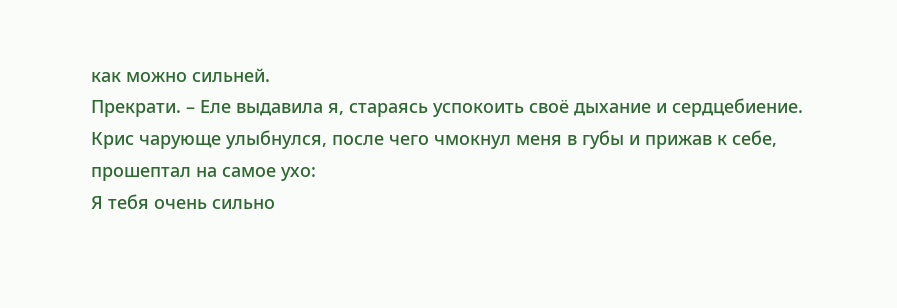как можно сильней.
Прекрати. – Еле выдавила я, стараясь успокоить своё дыхание и сердцебиение.
Крис чарующе улыбнулся, после чего чмокнул меня в губы и прижав к себе, прошептал на самое ухо:
Я тебя очень сильно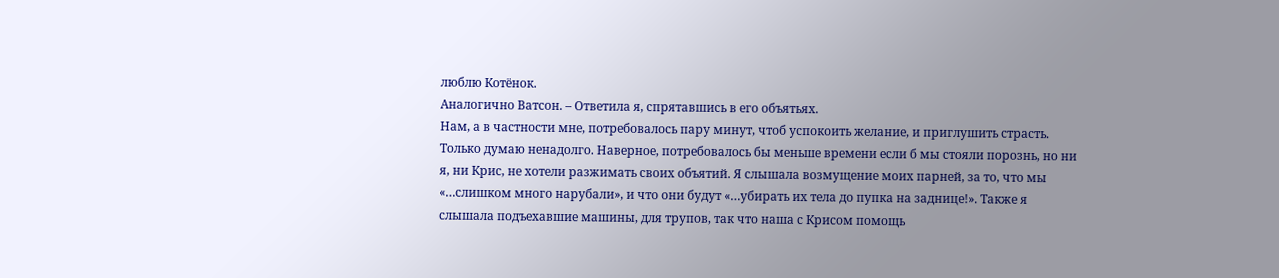люблю Котёнок.
Аналогично Ватсон. – Ответила я, спрятавшись в его объятьях.
Нам, а в частности мне, потребовалось пару минут, чтоб успокоить желание, и приглушить страсть. Только думаю ненадолго. Наверное, потребовалось бы меньше времени если б мы стояли порознь, но ни я, ни Крис, не хотели разжимать своих объятий. Я слышала возмущение моих парней, за то, что мы «…слишком много нарубали», и что они будут «…убирать их тела до пупка на заднице!». Также я слышала подъехавшие машины, для трупов, так что наша с Крисом помощь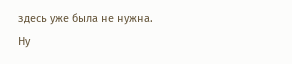здесь уже была не нужна.
Ну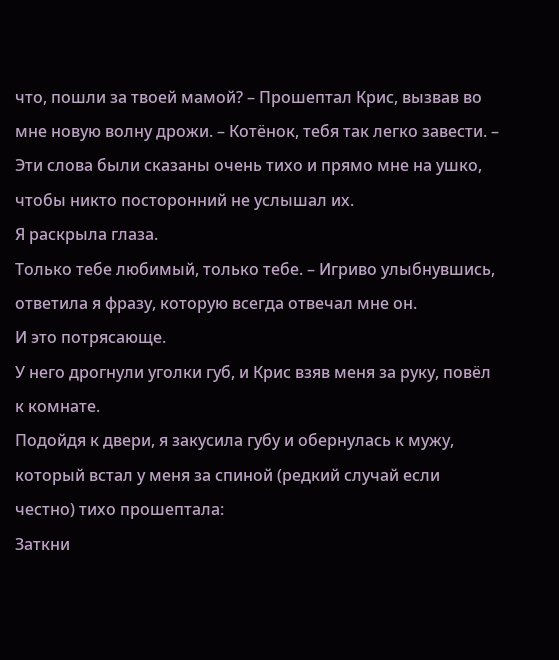что, пошли за твоей мамой? – Прошептал Крис, вызвав во мне новую волну дрожи. – Котёнок, тебя так легко завести. – Эти слова были сказаны очень тихо и прямо мне на ушко, чтобы никто посторонний не услышал их.
Я раскрыла глаза.
Только тебе любимый, только тебе. – Игриво улыбнувшись, ответила я фразу, которую всегда отвечал мне он.
И это потрясающе.
У него дрогнули уголки губ, и Крис взяв меня за руку, повёл к комнате.
Подойдя к двери, я закусила губу и обернулась к мужу, который встал у меня за спиной (редкий случай если честно) тихо прошептала:
Заткни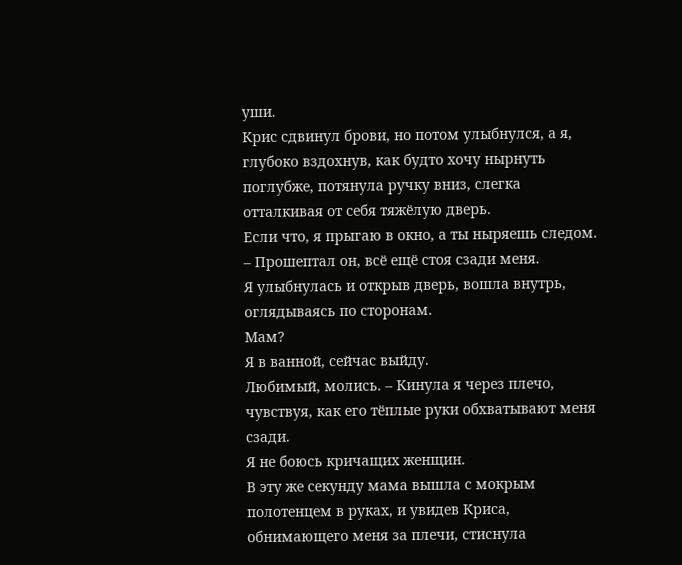уши.
Крис сдвинул брови, но потом улыбнулся, а я, глубоко вздохнув, как будто хочу нырнуть поглубже, потянула ручку вниз, слегка отталкивая от себя тяжёлую дверь.
Если что, я прыгаю в окно, а ты ныряешь следом. – Прошептал он, всё ещё стоя сзади меня.
Я улыбнулась и открыв дверь, вошла внутрь, оглядываясь по сторонам.
Мам?
Я в ванной, сейчас выйду.
Любимый, молись. – Кинула я через плечо, чувствуя, как его тёплые руки обхватывают меня сзади.
Я не боюсь кричащих женщин.
В эту же секунду мама вышла с мокрым полотенцем в руках, и увидев Криса, обнимающего меня за плечи, стиснула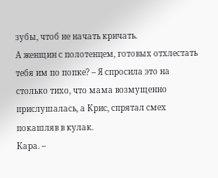зубы, чтоб не начать кричать.
А женщин с полотенцем, готовых отхлестать тебя им по попке? – Я спросила это на столько тихо, что мама возмущенно прислушалась, а Крис, спрятал смех покашляв в кулак.
Кара. –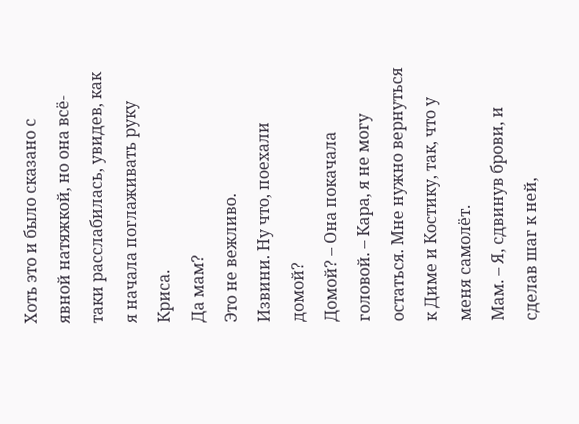Хоть это и было сказано с явной натяжкой, но она всё-таки расслабилась, увидев, как я начала поглаживать руку Криса.
Да мам?
Это не вежливо.
Извини. Ну что, поехали домой?
Домой? – Она покачала головой. – Кара, я не могу остаться. Мне нужно вернуться к Диме и Костику, так, что у меня самолёт.
Мам. – Я, сдвинув брови, и сделав шаг к ней,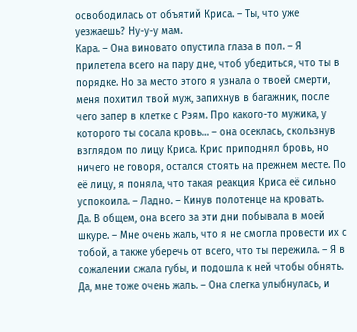освободилась от объятий Криса. – Ты, что уже уезжаешь? Ну-у-у мам.
Кара. – Она виновато опустила глаза в пол. – Я прилетела всего на пару дне, чтоб убедиться, что ты в порядке. Но за место этого я узнала о твоей смерти, меня похитил твой муж, запихнув в багажник, после чего запер в клетке с Рэям. Про какого-то мужика, у которого ты сосала кровь… – она осеклась, скользнув взглядом по лицу Криса. Крис приподнял бровь, но ничего не говоря, остался стоять на прежнем месте. По её лицу, я поняла, что такая реакция Криса её сильно успокоила. – Ладно. – Кинув полотенце на кровать.
Да. В общем, она всего за эти дни побывала в моей шкуре. – Мне очень жаль, что я не смогла провести их с тобой, а также уберечь от всего, что ты пережила. – Я в сожалении сжала губы, и подошла к ней чтобы обнять.
Да, мне тоже очень жаль. – Она слегка улыбнулась, и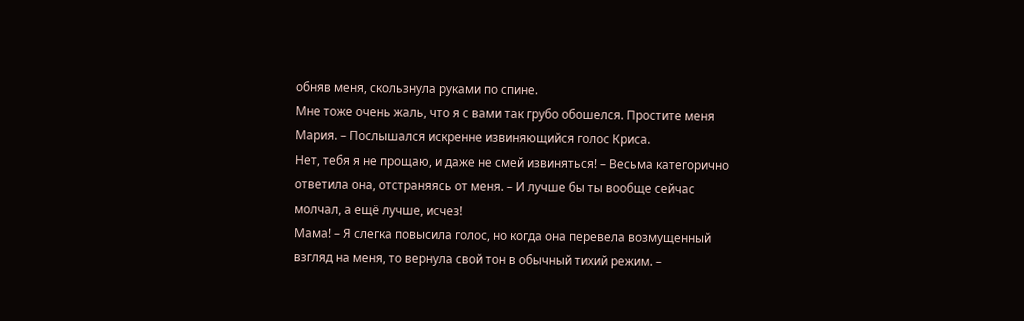обняв меня, скользнула руками по спине.
Мне тоже очень жаль, что я с вами так грубо обошелся. Простите меня Мария. – Послышался искренне извиняющийся голос Криса.
Нет, тебя я не прощаю, и даже не смей извиняться! – Весьма категорично ответила она, отстраняясь от меня. – И лучше бы ты вообще сейчас молчал, а ещё лучше, исчез!
Мама! – Я слегка повысила голос, но когда она перевела возмущенный взгляд на меня, то вернула свой тон в обычный тихий режим. –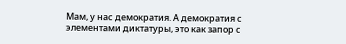Мам, у нас демократия. А демократия с элементами диктатуры, это как запор с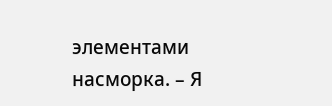элементами насморка. – Я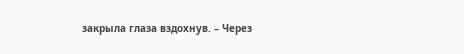закрыла глаза вздохнув. – Через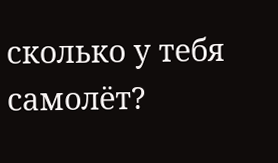сколько у тебя самолёт?